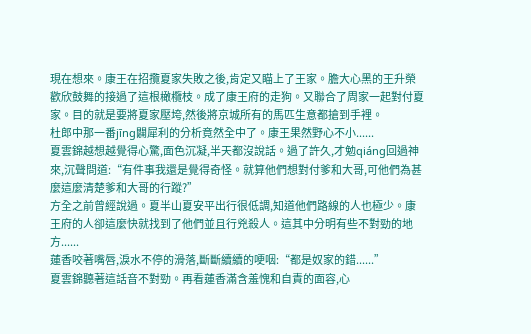現在想來。康王在招攬夏家失敗之後,肯定又瞄上了王家。膽大心黑的王升榮歡欣鼓舞的接過了這根橄欖枝。成了康王府的走狗。又聯合了周家一起對付夏家。目的就是要將夏家壓垮,然後將京城所有的馬匹生意都搶到手裡。
杜郎中那一番jīng闢犀利的分析竟然全中了。康王果然野心不小......
夏雲錦越想越覺得心驚,面色沉凝,半天都沒說話。過了許久,才勉qiáng回過神來,沉聲問道:“有件事我還是覺得奇怪。就算他們想對付爹和大哥,可他們為甚麼這麼清楚爹和大哥的行蹤?”
方全之前曾經說過。夏半山夏安平出行很低調,知道他們路線的人也極少。康王府的人卻這麼快就找到了他們並且行兇殺人。這其中分明有些不對勁的地方......
蓮香咬著嘴唇,淚水不停的滑落,斷斷續續的哽咽:“都是奴家的錯......”
夏雲錦聽著這話音不對勁。再看蓮香滿含羞愧和自責的面容,心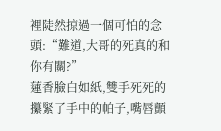裡陡然掠過一個可怕的念頭:“難道,大哥的死真的和你有關?”
蓮香臉白如紙,雙手死死的攥緊了手中的帕子,嘴唇顫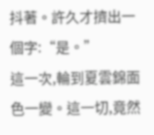抖著。許久才擠出一個字:“是。”
這一次,輪到夏雲錦面色一變。這一切,竟然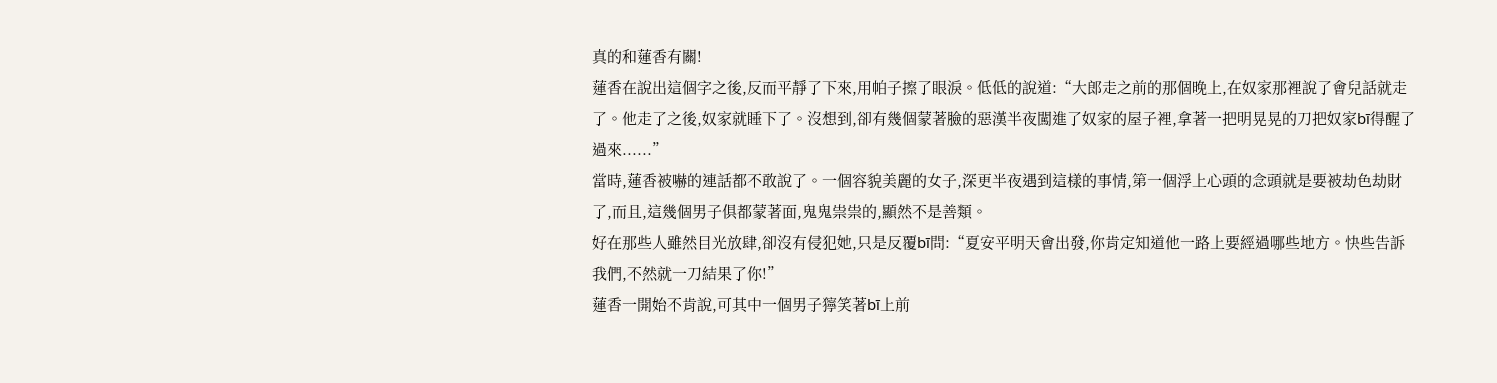真的和蓮香有關!
蓮香在說出這個字之後,反而平靜了下來,用帕子擦了眼淚。低低的說道:“大郎走之前的那個晚上,在奴家那裡說了會兒話就走了。他走了之後,奴家就睡下了。沒想到,卻有幾個蒙著臉的惡漢半夜闖進了奴家的屋子裡,拿著一把明晃晃的刀把奴家bī得醒了過來......”
當時,蓮香被嚇的連話都不敢說了。一個容貌美麗的女子,深更半夜遇到這樣的事情,第一個浮上心頭的念頭就是要被劫色劫財了,而且,這幾個男子俱都蒙著面,鬼鬼祟祟的,顯然不是善類。
好在那些人雖然目光放肆,卻沒有侵犯她,只是反覆bī問:“夏安平明天會出發,你肯定知道他一路上要經過哪些地方。快些告訴我們,不然就一刀結果了你!”
蓮香一開始不肯說,可其中一個男子獰笑著bī上前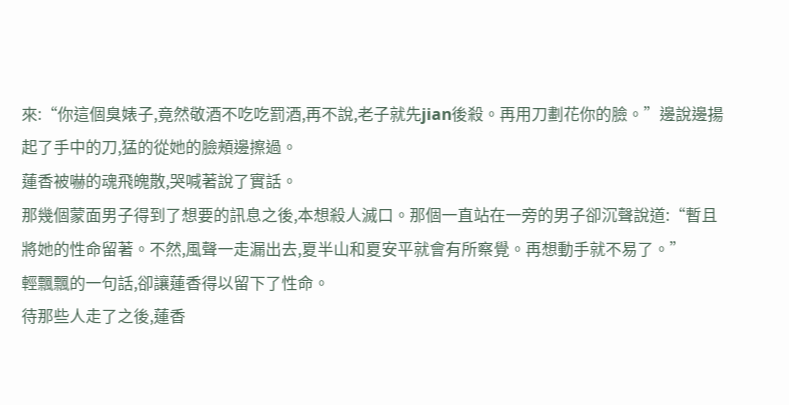來:“你這個臭婊子,竟然敬酒不吃吃罰酒,再不說,老子就先jian後殺。再用刀劃花你的臉。”邊說邊揚起了手中的刀,猛的從她的臉頰邊擦過。
蓮香被嚇的魂飛魄散,哭喊著說了實話。
那幾個蒙面男子得到了想要的訊息之後,本想殺人滅口。那個一直站在一旁的男子卻沉聲說道:“暫且將她的性命留著。不然,風聲一走漏出去,夏半山和夏安平就會有所察覺。再想動手就不易了。”
輕飄飄的一句話,卻讓蓮香得以留下了性命。
待那些人走了之後,蓮香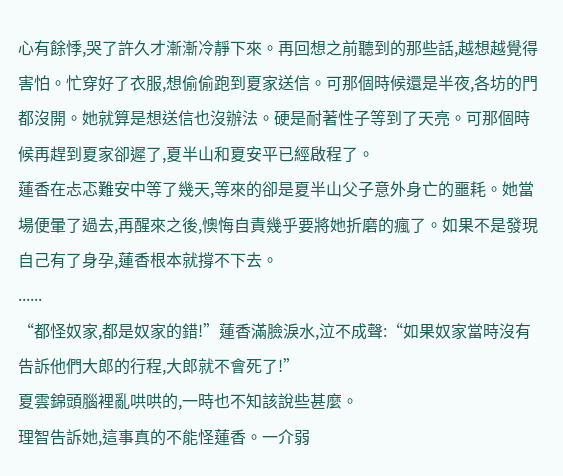心有餘悸,哭了許久才漸漸冷靜下來。再回想之前聽到的那些話,越想越覺得害怕。忙穿好了衣服,想偷偷跑到夏家送信。可那個時候還是半夜,各坊的門都沒開。她就算是想送信也沒辦法。硬是耐著性子等到了天亮。可那個時候再趕到夏家卻遲了,夏半山和夏安平已經啟程了。
蓮香在忐忑難安中等了幾天,等來的卻是夏半山父子意外身亡的噩耗。她當場便暈了過去,再醒來之後,懊悔自責幾乎要將她折磨的瘋了。如果不是發現自己有了身孕,蓮香根本就撐不下去。
......
“都怪奴家,都是奴家的錯!”蓮香滿臉淚水,泣不成聲:“如果奴家當時沒有告訴他們大郎的行程,大郎就不會死了!”
夏雲錦頭腦裡亂哄哄的,一時也不知該說些甚麼。
理智告訴她,這事真的不能怪蓮香。一介弱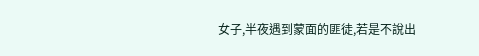女子,半夜遇到蒙面的匪徒,若是不說出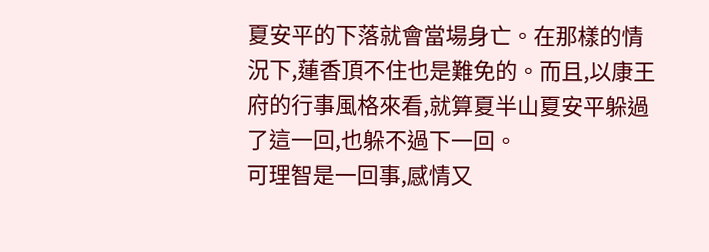夏安平的下落就會當場身亡。在那樣的情況下,蓮香頂不住也是難免的。而且,以康王府的行事風格來看,就算夏半山夏安平躲過了這一回,也躲不過下一回。
可理智是一回事,感情又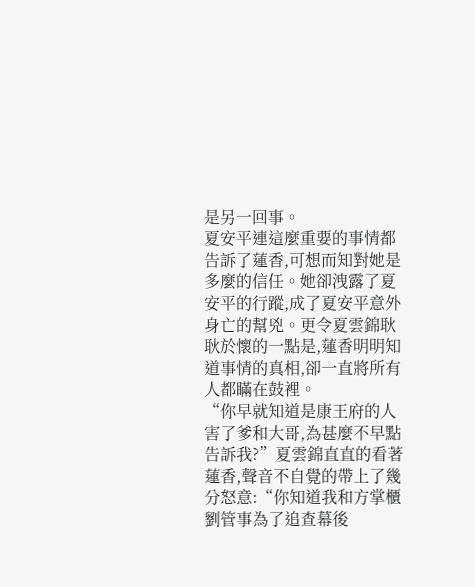是另一回事。
夏安平連這麼重要的事情都告訴了蓮香,可想而知對她是多麼的信任。她卻洩露了夏安平的行蹤,成了夏安平意外身亡的幫兇。更令夏雲錦耿耿於懷的一點是,蓮香明明知道事情的真相,卻一直將所有人都瞞在鼓裡。
“你早就知道是康王府的人害了爹和大哥,為甚麼不早點告訴我?”夏雲錦直直的看著蓮香,聲音不自覺的帶上了幾分怒意:“你知道我和方掌櫃劉管事為了追查幕後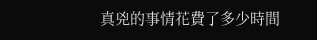真兇的事情花費了多少時間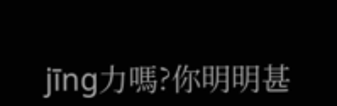jīng力嗎?你明明甚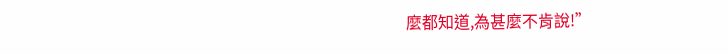麼都知道,為甚麼不肯說!”